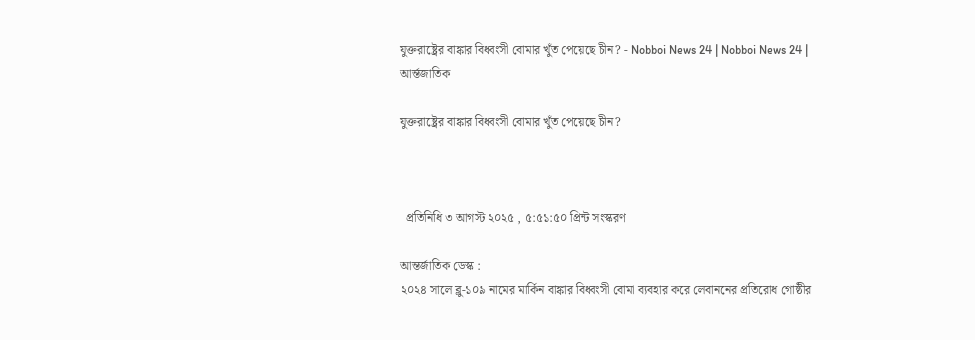যুক্তরাষ্ট্রের বাঙ্কার বিধ্বংসী বোমার খুঁত পেয়েছে চীন? - Nobboi News 24 | Nobboi News 24 |
আর্ন্তজাতিক

যুক্তরাষ্ট্রের বাঙ্কার বিধ্বংসী বোমার খুঁত পেয়েছে চীন?



  প্রতিনিধি ৩ আগস্ট ২০২৫ , ৫:৫১:৫০ প্রিন্ট সংস্করণ

আন্তর্জাতিক ডেস্ক :
২০২৪ সালে ব্লু-১০৯ নামের মার্কিন বাঙ্কার বিধ্বংসী বোমা ব্যবহার করে লেবাননের প্রতিরোধ গোষ্ঠীর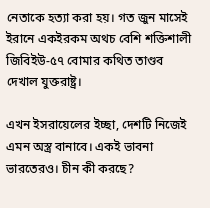নেতাকে হত্যা করা হয়। গত জুন মাসেই ইরানে একইরকম অথচ বেশি শক্তিশালী জিবিইউ-৫৭ বোমার কথিত তাণ্ডব দেখাল যুক্তরাষ্ট্র।

এখন ইসরায়েলের ইচ্ছা, দেশটি নিজেই এমন অস্ত্র বানাবে। একই ভাবনা ভারতেরও। চীন কী করছে?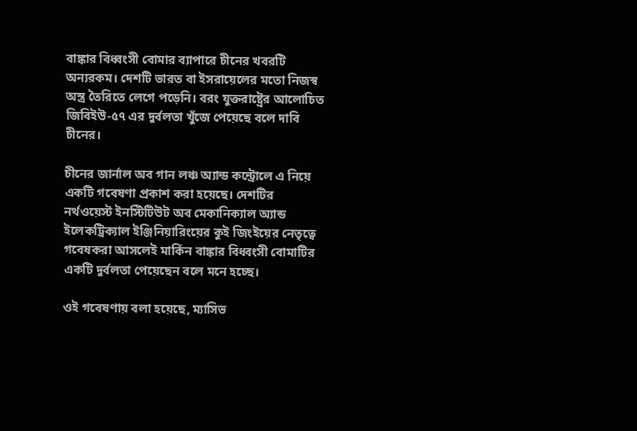বাঙ্কার বিধ্বংসী বোমার ব্যাপারে চীনের খবরটি অন্যরকম। দেশটি ভারত বা ইসরায়েলের মতো নিজস্ব অস্ত্র তৈরিতে লেগে পড়েনি। বরং যুক্তরাষ্ট্রের আলোচিত জিবিইউ-৫৭ এর দুর্বলতা খুঁজে পেয়েছে বলে দাবি চীনের।

চীনের জার্নাল অব গান লঞ্চ অ্যান্ড কন্ট্রোলে এ নিয়ে একটি গবেষণা প্রকাশ করা হয়েছে। দেশটির নর্থওয়েস্ট ইনস্টিটিউট অব মেকানিক্যাল অ্যান্ড ইলেকট্রিক্যাল ইঞ্জিনিয়ারিংয়ের কুই জিংইয়ের নেতৃত্বে গবেষকরা আসলেই মার্কিন বাঙ্কার বিধ্বংসী বোমাটির একটি দুর্বলতা পেয়েছেন বলে মনে হচ্ছে।

ওই গবেষণায় বলা হয়েছে, ম্যাসিভ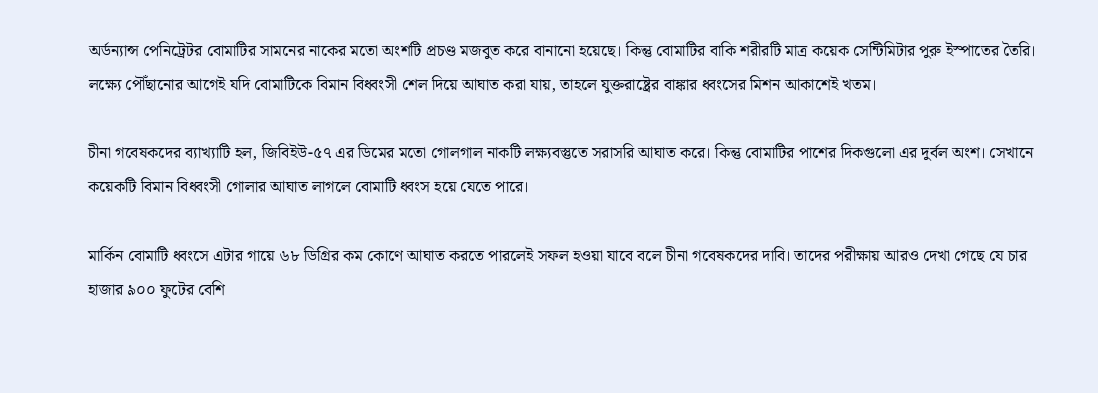অর্ডন্যান্স পেনিট্রেটর বোমাটির সামনের নাকের মতো অংশটি প্রচণ্ড মজবুত করে বানানো হয়েছে। কিন্তু বোমাটির বাকি শরীরটি মাত্র কয়েক সেন্টিমিটার পুরু ইস্পাতের তৈরি। লক্ষ্যে পৌঁছানোর আগেই যদি বোমাটিকে বিমান বিধ্বংসী শেল দিয়ে আঘাত করা যায়, তাহলে যুক্তরাষ্ট্রের বাঙ্কার ধ্বংসের মিশন আকাশেই খতম।

চীনা গবেষকদের ব্যাখ্যাটি হল, জিবিইউ-৫৭ এর ডিমের মতো গোলগাল নাকটি লক্ষ্যবস্তুতে সরাসরি আঘাত করে। কিন্তু বোমাটির পাশের দিকগুলো এর দুর্বল অংশ। সেখানে কয়েকটি বিমান বিধ্বংসী গোলার আঘাত লাগলে বোমাটি ধ্বংস হয়ে যেতে পারে।

মার্কিন বোমাটি ধ্বংসে এটার গায়ে ৬৮ ডিগ্রির কম কোণে আঘাত করতে পারলেই সফল হওয়া যাবে বলে চীনা গবেষকদের দাবি। তাদের পরীক্ষায় আরও দেখা গেছে যে চার হাজার ৯০০ ফুটের বেশি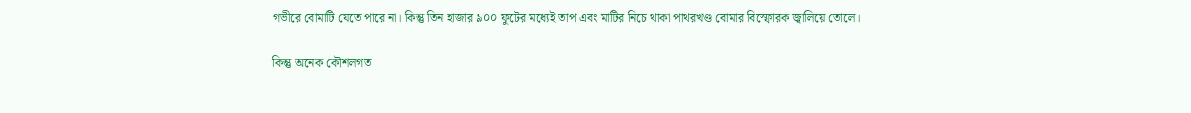গভীরে বোমাটি যেতে পারে না। কিন্তু তিন হাজার ৯০০ ফুটের মধ্যেই তাপ এবং মাটির নিচে থাকা পাথরখণ্ড বোমার বিস্ফোরক জ্বালিয়ে তোলে।

কিন্তু অনেক কৌশলগত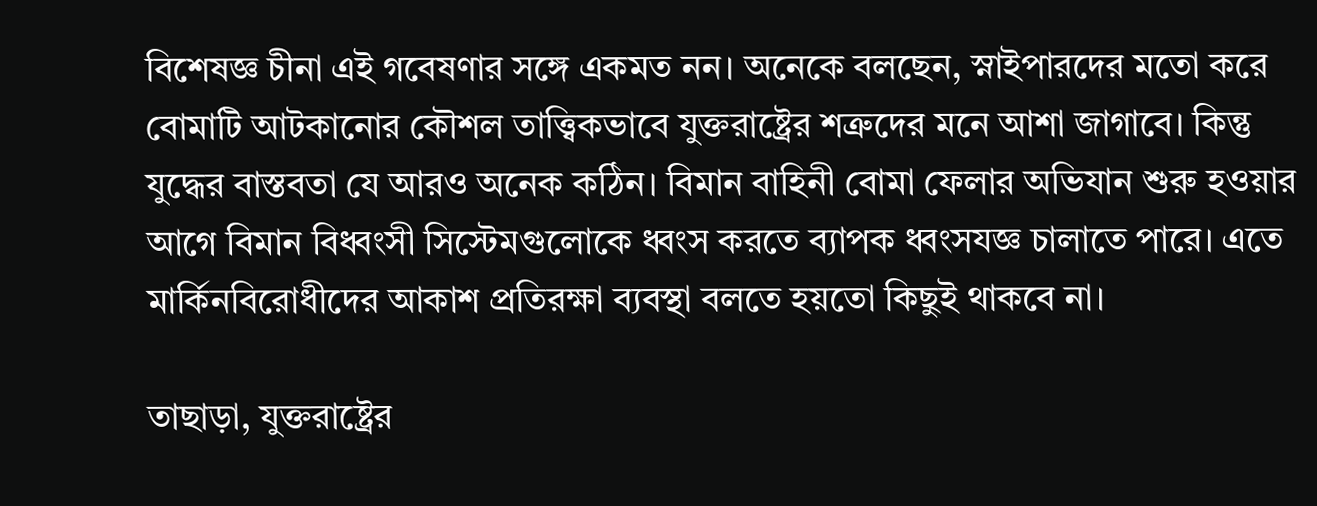বিশেষজ্ঞ চীনা এই গবেষণার সঙ্গে একমত নন। অনেকে বলছেন, স্নাইপারদের মতো করে বোমাটি আটকানোর কৌশল তাত্ত্বিকভাবে যুক্তরাষ্ট্রের শত্রুদের মনে আশা জাগাবে। কিন্তু যুদ্ধের বাস্তবতা যে আরও অনেক কঠিন। বিমান বাহিনী বোমা ফেলার অভিযান শুরু হওয়ার আগে বিমান বিধ্বংসী সিস্টেমগুলোকে ধ্বংস করতে ব্যাপক ধ্বংসযজ্ঞ চালাতে পারে। এতে মার্কিনবিরোধীদের আকাশ প্রতিরক্ষা ব্যবস্থা বলতে হয়তো কিছুই থাকবে না।

তাছাড়া, যুক্তরাষ্ট্রের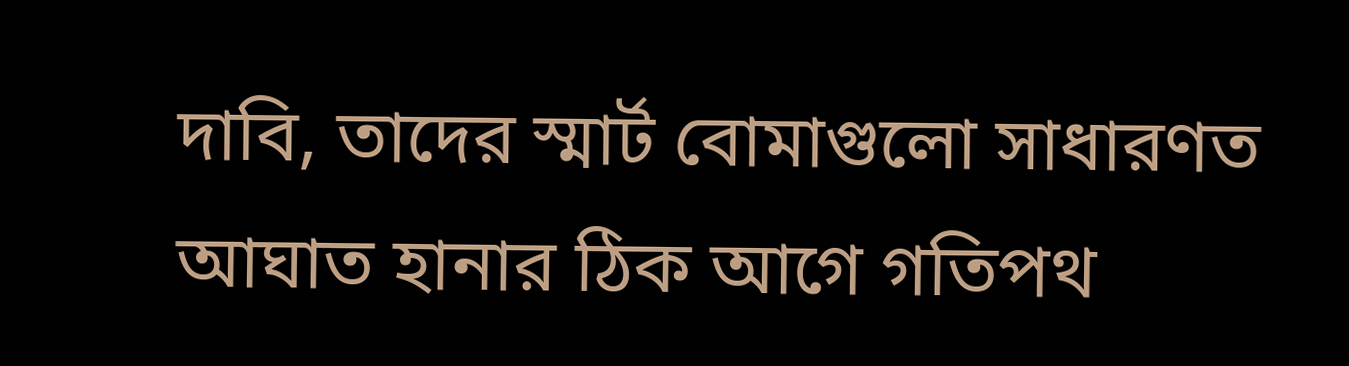দাবি, তাদের স্মার্ট বোমাগুলো সাধারণত আঘাত হানার ঠিক আগে গতিপথ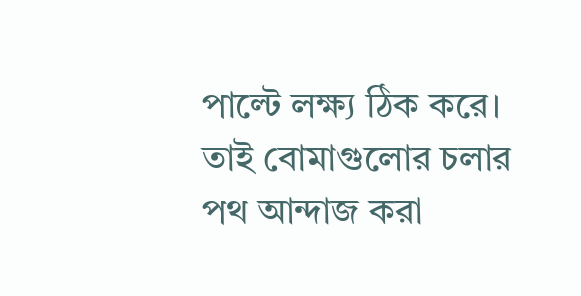পাল্টে লক্ষ্য ঠিক করে। তাই বোমাগুলোর চলার পথ আন্দাজ করা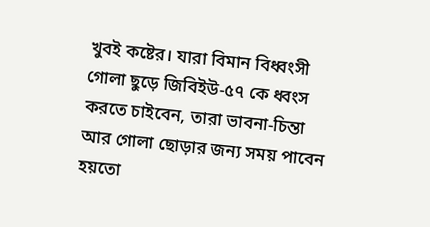খুবই কষ্টের। যারা বিমান বিধ্বংসী গোলা ছুড়ে জিবিইউ-৫৭ কে ধ্বংস করতে চাইবেন, তারা ভাবনা-চিন্তা আর গোলা ছোড়ার জন্য সময় পাবেন হয়তো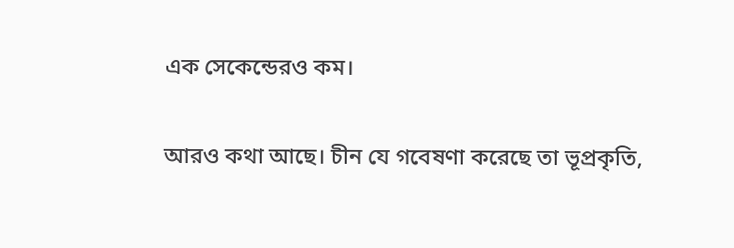এক সেকেন্ডেরও কম।

আরও কথা আছে। চীন যে গবেষণা করেছে তা ভূপ্রকৃতি,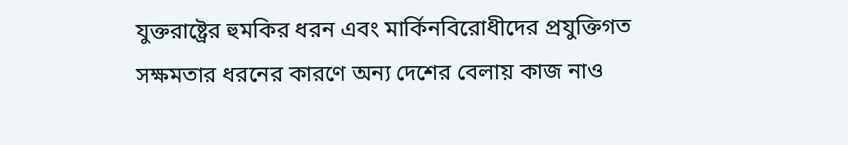যুক্তরাষ্ট্রের হুমকির ধরন এবং মার্কিনবিরোধীদের প্রযুক্তিগত সক্ষমতার ধরনের কারণে অন্য দেশের বেলায় কাজ নাও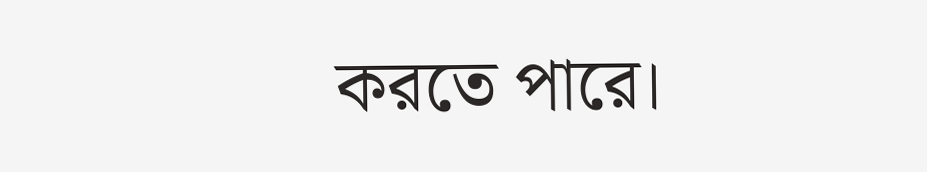করতে পারে।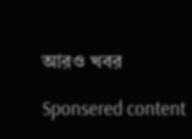আরও খবর

Sponsered content